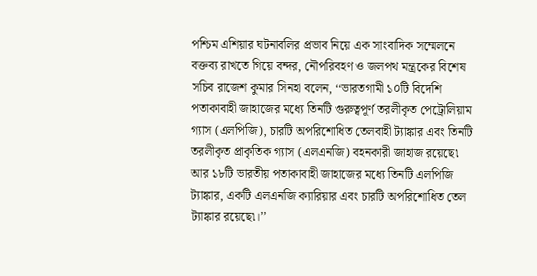পশ্চিম এশিয়ার ঘটনাবলির প্রভাব নিয়ে এক সাংবাদিক সম্মেলনে বক্তব্য রাখতে গিয়ে বন্দর, নৌপরিবহণ ও জলপথ মন্ত্রকের বিশেষ সচিব রাজেশ কুমার সিনহা বলেন, ‘‘ভারতগামী ১০টি বিদেশি পতাকাবাহী জাহাজের মধ্যে তিনটি গুরুত্বপূর্ণ তরলীকৃত পেট্রোলিয়াম গ্যাস (এলপিজি), চারটি অপরিশোধিত তেলবাহী ট্যাঙ্কার এবং তিনটি তরলীকৃত প্রাকৃতিক গ্যাস (এলএনজি) বহনকারী জাহাজ রয়েছে৷ আর ১৮টি ভারতীয় পতাকাবাহী জাহাজের মধ্যে তিনটি এলপিজি ট্যাঙ্কার, একটি এলএনজি ক্যারিয়ার এবং চারটি অপরিশোধিত তেল ট্যাঙ্কার রয়েছে৷।’’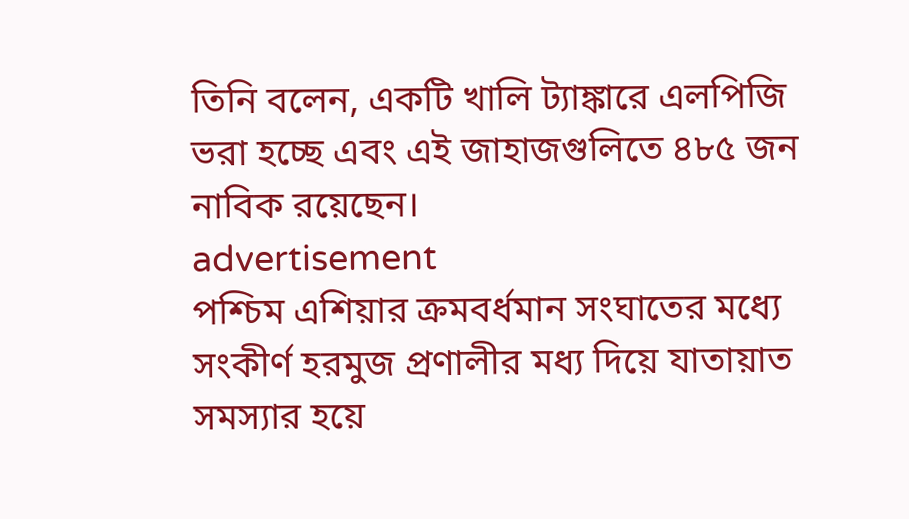তিনি বলেন, একটি খালি ট্যাঙ্কারে এলপিজি ভরা হচ্ছে এবং এই জাহাজগুলিতে ৪৮৫ জন নাবিক রয়েছেন।
advertisement
পশ্চিম এশিয়ার ক্রমবর্ধমান সংঘাতের মধ্যে সংকীর্ণ হরমুজ প্রণালীর মধ্য দিয়ে যাতায়াত সমস্যার হয়ে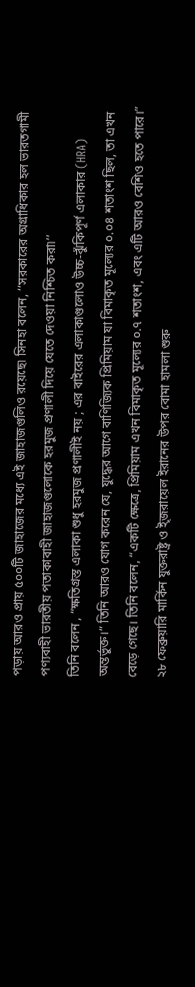পড়ায় আরও প্রায় ৫০০টি জাহাজের মধ্যে এই জাহাজগুলিও রয়েছে৷ সিনহা বলেন, ‘‘সরকারের অগ্রাধিকার হল ভারতগামী পণ্যবাহী ভারতীয় পতাকাবাহী জাহাজগুলোকে হরমুজ প্রণালী দিয়ে যেতে দেওয়া নিশ্চিত করা৷’’
তিনি বলেন , “ক্ষতিগ্রস্ত এলাকা শুধু হরমুজ প্রণালীই নয় ; এর বাইরের এলাকাগুলোও উচ্চ-ঝুঁকিপূর্ণ এলাকার (HRA) অন্তর্ভুক্ত।” তিনি আরও যোগ করেন যে, যুদ্ধের আগে বাণিজ্যিক প্রিমিয়াম যা বিমাকৃত মূল্যের ০.০৪ শতাংশ ছিল, তা এখন বেড়ে গেছে। তিনি বলেন, “একটি ক্ষেত্রে, প্রিমিয়াম এখন বিমাকৃত মূল্যের ০.৭ শতাংশ, এবং এটি আরও বেশিও হতে পারে।”
২৮ ফেব্রুয়ারি মার্কিন যুক্তরাষ্ট্র ও ইৃজরায়েল ইরানের উপর বোমা হামলা শুরু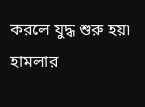করলে যুদ্ধ শুরু হয়৷ হামলার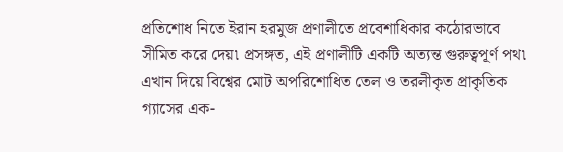প্রতিশোধ নিতে ইরান হরমুজ প্রণালীতে প্রবেশাধিকার কঠোরভাবে সীমিত করে দেয়৷ প্রসঙ্গত, এই প্রণালীটি একটি অত্যন্ত গুরুত্বপূর্ণ পথ৷ এখান দিয়ে বিশ্বের মোট অপরিশোধিত তেল ও তরলীকৃত প্রাকৃতিক গ্যাসের এক-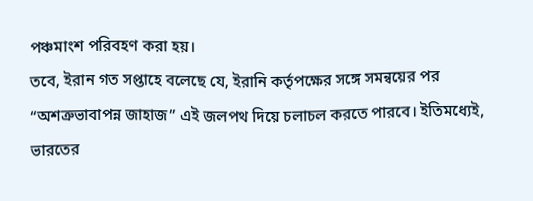পঞ্চমাংশ পরিবহণ করা হয়।
তবে, ইরান গত সপ্তাহে বলেছে যে, ইরানি কর্তৃপক্ষের সঙ্গে সমন্বয়ের পর “অশত্রুভাবাপন্ন জাহাজ” এই জলপথ দিয়ে চলাচল করতে পারবে। ইতিমধ্যেই, ভারতের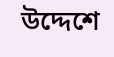উদ্দেশে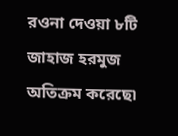রওনা দেওয়া ৮টি জাহাজ হরমুজ অতিক্রম করেছে৷